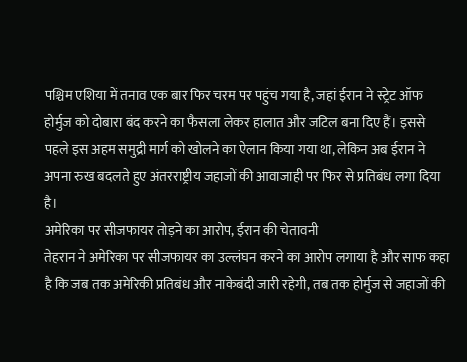पश्चिम एशिया में तनाव एक बार फिर चरम पर पहुंच गया है, जहां ईरान ने स्ट्रेट ऑफ होर्मुज को दोबारा बंद करने का फैसला लेकर हालात और जटिल बना दिए हैं। इससे पहले इस अहम समुद्री मार्ग को खोलने का ऐलान किया गया था, लेकिन अब ईरान ने अपना रुख बदलते हुए अंतरराष्ट्रीय जहाजों की आवाजाही पर फिर से प्रतिबंध लगा दिया है।
अमेरिका पर सीजफायर तोड़ने का आरोप, ईरान की चेतावनी
तेहरान ने अमेरिका पर सीजफायर का उल्लंघन करने का आरोप लगाया है और साफ कहा है कि जब तक अमेरिकी प्रतिबंध और नाकेबंदी जारी रहेगी, तब तक होर्मुज से जहाजों की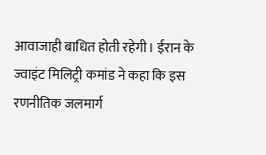आवाजाही बाधित होती रहेगी। ईरान के ज्वाइंट मिलिट्री कमांड ने कहा कि इस रणनीतिक जलमार्ग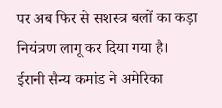पर अब फिर से सशस्त्र बलों का कड़ा नियंत्रण लागू कर दिया गया है।
ईरानी सैन्य कमांड ने अमेरिका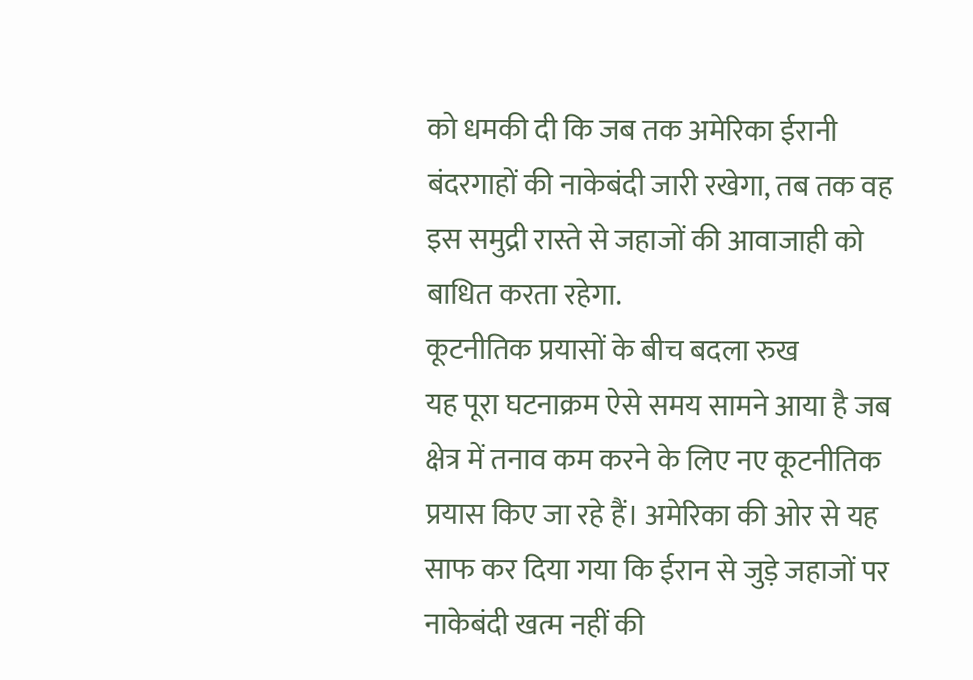को धमकी दी कि जब तक अमेरिका ईरानी बंदरगाहों की नाकेबंदी जारी रखेगा, तब तक वह इस समुद्री रास्ते से जहाजों की आवाजाही को बाधित करता रहेगा.
कूटनीतिक प्रयासों के बीच बदला रुख
यह पूरा घटनाक्रम ऐसे समय सामने आया है जब क्षेत्र में तनाव कम करने के लिए नए कूटनीतिक प्रयास किए जा रहे हैं। अमेरिका की ओर से यह साफ कर दिया गया कि ईरान से जुड़े जहाजों पर नाकेबंदी खत्म नहीं की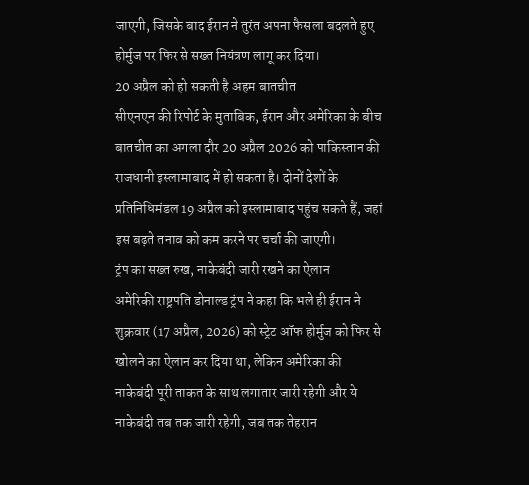जाएगी, जिसके बाद ईरान ने तुरंत अपना फैसला बदलते हुए होर्मुज पर फिर से सख्त नियंत्रण लागू कर दिया।
20 अप्रैल को हो सकती है अहम बातचीत
सीएनएन की रिपोर्ट के मुताबिक, ईरान और अमेरिका के बीच बातचीत का अगला दौर 20 अप्रैल 2026 को पाकिस्तान की राजधानी इस्लामाबाद में हो सकता है। दोनों देशों के प्रतिनिधिमंडल 19 अप्रैल को इस्लामाबाद पहुंच सकते हैं, जहां इस बढ़ते तनाव को कम करने पर चर्चा की जाएगी।
ट्रंप का सख्त रुख, नाकेबंदी जारी रखने का ऐलान
अमेरिकी राष्ट्रपति डोनाल्ड ट्रंप ने कहा कि भले ही ईरान ने शुक्रवार (17 अप्रैल, 2026) को स्ट्रेट ऑफ होर्मुज को फिर से खोलने का ऐलान कर दिया था, लेकिन अमेरिका की नाकेबंदी पूरी ताकत के साथ लगातार जारी रहेगी और ये नाकेबंदी तब तक जारी रहेगी, जब तक तेहरान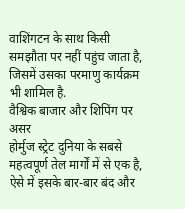वाशिंगटन के साथ किसी समझौता पर नहीं पहुंच जाता है, जिसमें उसका परमाणु कार्यक्रम भी शामिल है.
वैश्विक बाजार और शिपिंग पर असर
होर्मुज स्ट्रेट दुनिया के सबसे महत्वपूर्ण तेल मार्गों में से एक है, ऐसे में इसके बार-बार बंद और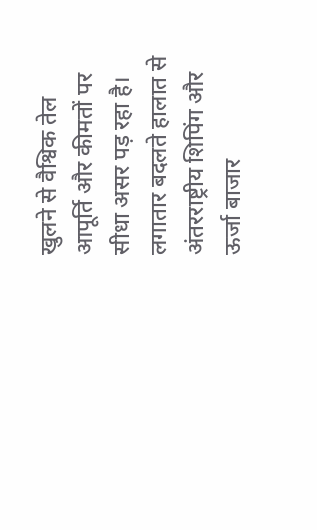खुलने से वैश्विक तेल आपूर्ति और कीमतों पर सीधा असर पड़ रहा है। लगातार बदलते हालात से अंतरराष्ट्रीय शिपिंग और ऊर्जा बाजार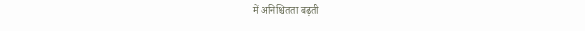में अनिश्चितता बढ़ती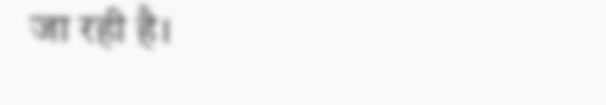जा रही है।